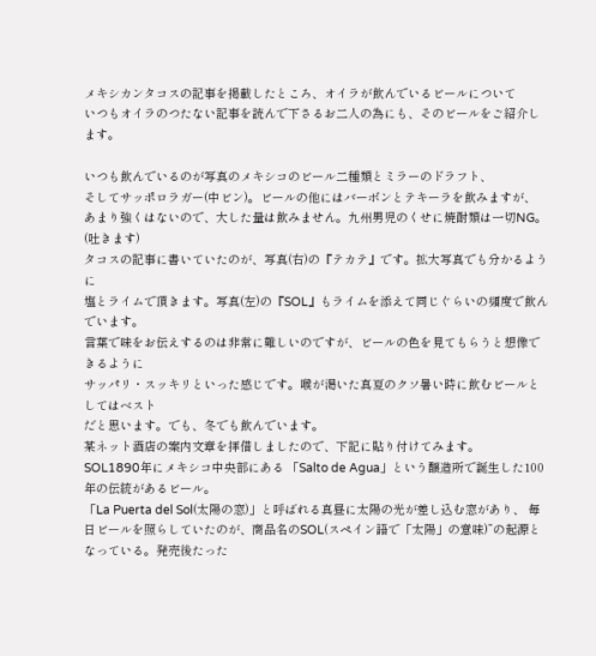メキシカンタコスの記事を掲載したところ、オイラが飲んでいるビールについて
いつもオイラのつたない記事を読んで下さるお二人の為にも、そのビールをご紹介します。

いつも飲んでいるのが写真のメキシコのビール二種類とミラーのドラフト、
そしてサッポロラガー(中ビン)。ビールの他にはバーボンとテキーラを飲みますが、
あまり強くはないので、大した量は飲みません。九州男児のくせに焼酎類は一切NG。(吐きます)
タコスの記事に書いていたのが、写真(右)の『テカテ』です。拡大写真でも分かるように
塩とライムで頂きます。写真(左)の『SOL』もライムを添えて同じぐらいの頻度で飲んでいます。
言葉で味をお伝えするのは非常に難しいのですが、ビールの色を見てもらうと想像できるように
サッパリ・スッキリといった感じです。喉が渇いた真夏のクソ暑い時に飲むビールとしてはベスト
だと思います。でも、冬でも飲んでいます。
某ネット酒店の案内文章を拝借しましたので、下記に貼り付けてみます。
SOL1890年にメキシコ中央部にある 「Salto de Agua」という醸造所で誕生した100年の伝統があるビール。
「La Puerta del Sol(太陽の窓)」と呼ばれる真昼に太陽の光が差し込む窓があり、 毎日ビールを照らしていたのが、商品名のSOL(スペイン語で「太陽」の意味)”の起源となっている。発売後たった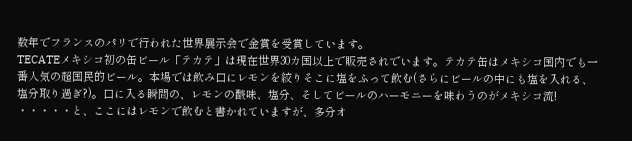数年でフランスのパリで行われた世界展示会で金賞を受賞しています。
TECATEメキシコ初の缶ビール「テカテ」は現在世界30カ国以上で販売されでいます。テカテ缶はメキシコ国内でも一番人気の超国民的ビール。本場では飲み口にレモンを絞りそこに塩をふって飲む(さらにビールの中にも塩を入れる、塩分取り過ぎ?)。口に入る瞬間の、レモンの酸味、塩分、そしてビールのハーモニーを味わうのがメキシコ流!
・・・・・と、ここにはレモンで飲むと書かれていますが、多分オ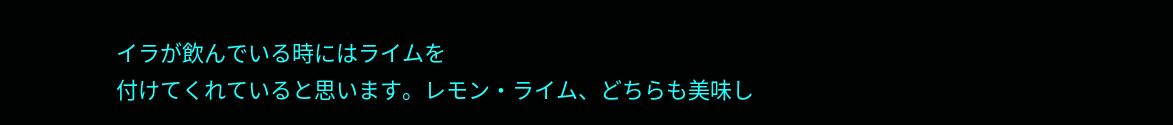イラが飲んでいる時にはライムを
付けてくれていると思います。レモン・ライム、どちらも美味し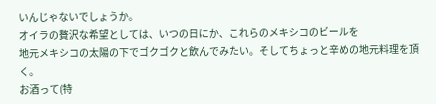いんじゃないでしょうか。
オイラの贅沢な希望としては、いつの日にか、これらのメキシコのビールを
地元メキシコの太陽の下でゴクゴクと飲んでみたい。そしてちょっと辛めの地元料理を頂く。
お酒って(特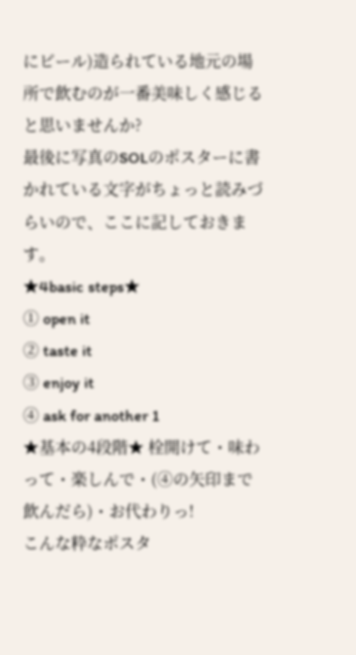にビール)造られている地元の場所で飲むのが一番美味しく感じると思いませんか?
最後に写真のSOLのポスターに書かれている文字がちょっと読みづらいので、ここに記しておきます。
★4basic steps★
① open it
② taste it
③ enjoy it
④ ask for another 1
★基本の4段階★ 栓開けて・味わって・楽しんで・(④の矢印まで飲んだら)・お代わりっ!
こんな粋なポスタ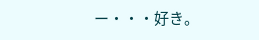ー・・・好き。